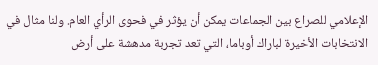الإعلامي للصراع بين الجماعات يمكن أن يؤثر في فحوى الرأي العام. ولنا مثال في الانتخابات الأخيرة لباراك أوباما، التي تعد تجربة مدهشة على أرض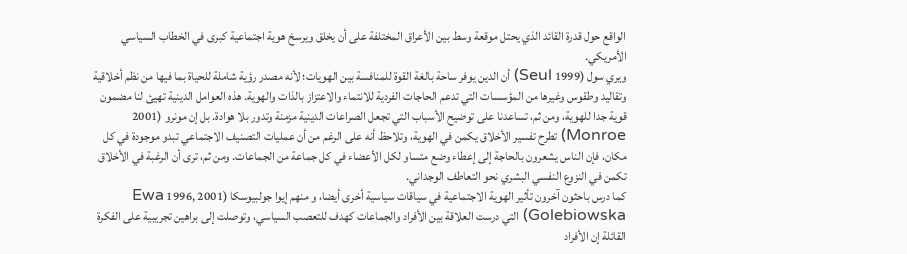الواقع حول قدرة القائد الذي يحتل موقعة وسط بين الأعراق المختلفة على أن يخلق ويرسخ هوية اجتماعية كبرى في الخطاب السياسي الأمريكي.
ويري سول (1999 Seul) أن الدين يوفر ساحة بالغة القوة للمنافسة بين الهويات؛ لأنه مصدر رؤية شاملة للحياة بما فيها من نظم أخلاقية وتقاليد وطقوس وغيرها من المؤسسات التي تدعم الحاجات الفردية للانتماء والاعتزاز بالذات والهوية. هذه العوامل الدينية تهيئ لنا مضمون قوية جدا للهوية، ومن ثم، تساعدنا على توضيح الأسباب التي تجعل الصراعات الدينية مزمنة وتدور بلا هوادة. بل إن مونرو (2001 Monroe) تطرح تفسير الأخلاق يكمن في الهوية، وتلاحظ أنه على الرغم من أن عمليات التصنيف الاجتماعي تبدو موجودة في كل مكان، فإن الناس يشعرون بالحاجة إلى إعطاء وضع متساو لكل الأعضاء في كل جماعة من الجماعات. ومن ثم، ترى أن الرغبة في الأخلاق تكمن في النزوع النفسي البشري نحو التعاطف الوجداني.
کما درس باحثون آخرون تأثير الهوية الاجتماعية في سياقات سياسية أخرى أيضا، و منهم إيوا جولبيوسکا (2001 ,1996 Ewa Golebiowska) التي درست العلاقة بين الأفراد والجماعات كهدف للتعصب السياسي، وتوصلت إلى براهين تجريبية على الفكرة القائلة إن الأفراد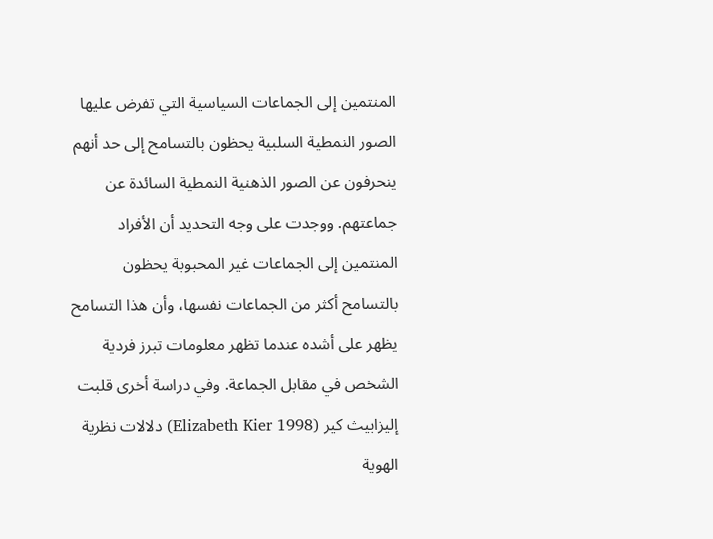المنتمين إلى الجماعات السياسية التي تفرض عليها الصور النمطية السلبية يحظون بالتسامح إلى حد أنهم ينحرفون عن الصور الذهنية النمطية السائدة عن جماعتهم. ووجدت على وجه التحديد أن الأفراد المنتمين إلى الجماعات غير المحبوبة يحظون بالتسامح أكثر من الجماعات نفسها، وأن هذا التسامح يظهر على أشده عندما تظهر معلومات تبرز فردية الشخص في مقابل الجماعة. وفي دراسة أخرى قلبت إليزابيث کير (Elizabeth Kier 1998) دلالات نظرية الهوية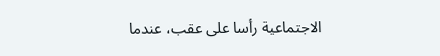الاجتماعية رأسا على عقب، عندما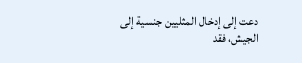دعت إلى إدخال المثليين جنسية إلى الجيش، فقد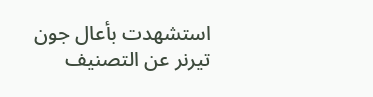استشهدت بأعال جون تيرنر عن التصنيف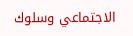الاجتماعي وسلوك